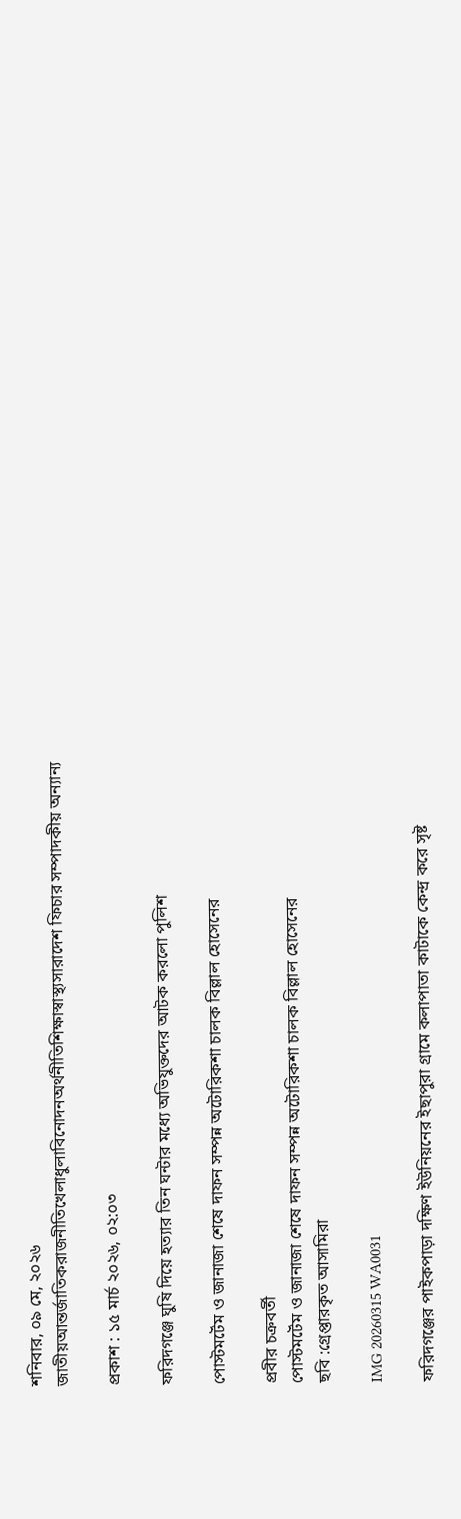শনিবার, ০৯ মে, ২০২৬
জাতীয়আন্তর্জাতিকরাজনীতিখেলাধুলাবিনোদনঅর্থনীতিশিক্ষাস্বাস্থ্যসারাদেশ ফিচার সম্পাদকীয় অন্যান্য

প্রকাশ : ১৫ মার্চ ২০২৬, ০২:০৩

ফরিদগঞ্জে ঘুষি দিয়ে হত্যার তিন ঘন্টার মধ্যে অভিযুক্তদের আটক করলো পুলিশ

পোস্টমর্টেম ও জানাজা শেষে দাফন সম্পন্ন অটোরিকশা চালক বিল্লাল হোসেনের

প্রবীর চক্রবর্তী
পোস্টমর্টেম ও জানাজা শেষে দাফন সম্পন্ন অটোরিকশা চালক বিল্লাল হোসেনের
ছবি :গ্রেপ্তারকৃত আসামিরা

IMG 20260315 WA0031

ফরিদগঞ্জের পাইকপাড়া দক্ষিণ ইউনিয়নের ইছাপুরা গ্রামে কলাপাতা কাটাকে কেন্দ্র করে সৃষ্ট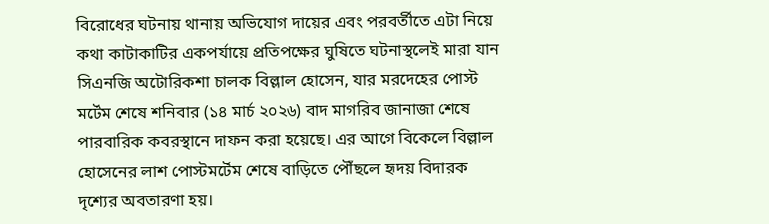বিরোধের ঘটনায় থানায় অভিযোগ দায়ের এবং পরবর্তীতে এটা নিয়ে কথা কাটাকাটির একপর্যায়ে প্রতিপক্ষের ঘুষিতে ঘটনাস্থলেই মারা যান সিএনজি অটোরিকশা চালক বিল্লাল হোসেন, যার মরদেহের পোস্ট মর্টেম শেষে শনিবার (১৪ মার্চ ২০২৬) বাদ মাগরিব জানাজা শেষে পারবারিক কবরস্থানে দাফন করা হয়েছে। এর আগে বিকেলে বিল্লাল হোসেনের লাশ পোস্টমর্টেম শেষে বাড়িতে পৌঁছলে হৃদয় বিদারক দৃশ্যের অবতারণা হয়।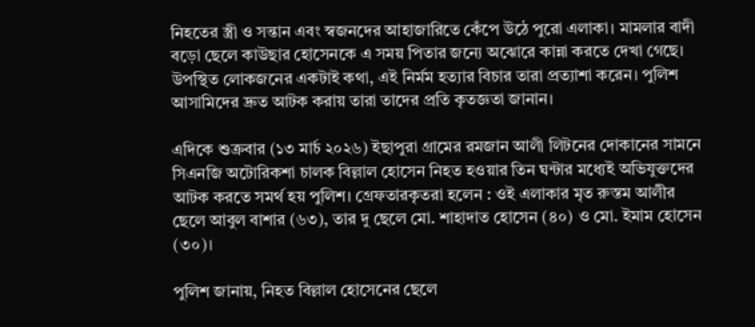নিহতের স্ত্রী ও সন্তান এবং স্বজনদের আহাজারিতে কেঁপে উঠে পুরো এলাকা। মামলার বাদী বড়ো ছেলে কাউছার হোসেনকে এ সময় পিতার জন্যে অঝোরে কান্না করতে দেখা গেছে। উপস্থিত লোকজনের একটাই কথা, এই নির্মম হত্যার বিচার তারা প্রত্যাশা করেন। পুলিশ আসামিদের দ্রুত আটক করায় তারা তাদের প্রতি কৃতজ্ঞতা জানান।

এদিকে শুক্রবার (১৩ মার্চ ২০২৬) ইছাপুরা গ্রামের রমজান আলী লিটনের দোকানের সামনে সিএনজি অটোরিকশা চালক বিল্লাল হোসেন নিহত হওয়ার তিন ঘন্টার মধ্যেই অভিযুক্তদের আটক করতে সমর্থ হয় পুলিশ। গ্রেফতারকৃতরা হলেন : ওই এলাকার মৃত রুস্তম আলীর ছেলে আবুল বাশার (৬৩), তার দু ছেলে মো. শাহাদাত হোসেন (৪০) ও মো. ইমাম হোসেন (৩০)।

পুলিশ জানায়, নিহত বিল্লাল হোসেনের ছেলে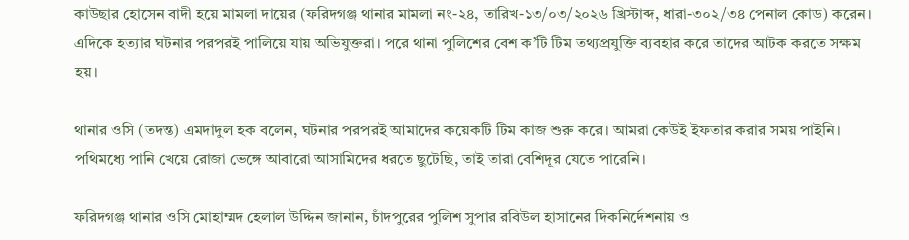কাউছার হোসেন বাদী হয়ে মামলা দায়ের (ফরিদগঞ্জ থানার মামলা নং-২৪, তারিখ-১৩/০৩/২০২৬ খ্রিস্টাব্দ, ধারা-৩০২/৩৪ পেনাল কোড) করেন। এদিকে হত্যার ঘটনার পরপরই পালিয়ে যায় অভিযুক্তরা। পরে থানা পুলিশের বেশ ক’টি টিম তথ্যপ্রযুক্তি ব্যবহার করে তাদের আটক করতে সক্ষম হয়।

থানার ওসি (তদন্ত) এমদাদুল হক বলেন, ঘটনার পরপরই আমাদের কয়েকটি টিম কাজ শুরু করে। আমরা কেউই ইফতার করার সময় পাইনি। পথিমধ্যে পানি খেয়ে রোজা ভেঙ্গে আবারো আসামিদের ধরতে ছুটেছি, তাই তারা বেশিদূর যেতে পারেনি।

ফরিদগঞ্জ থানার ওসি মোহাম্মদ হেলাল উদ্দিন জানান, চাঁদপুরের পুলিশ সুপার রবিউল হাসানের দিকনির্দেশনায় ও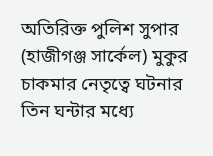অতিরিক্ত পুলিশ সুপার (হাজীগঞ্জ সার্কেল) মুকুর চাকমার নেতৃত্বে ঘটনার তিন ঘন্টার মধ্যে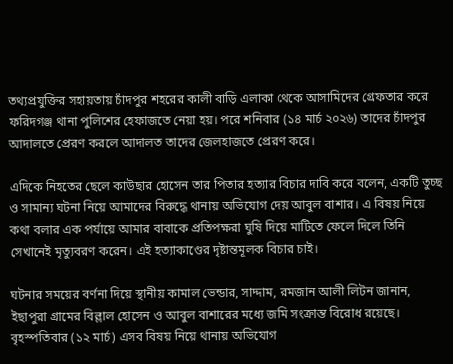তথ্যপ্রযুক্তির সহায়তায় চাঁদপুর শহরের কালী বাড়ি এলাকা থেকে আসামিদের গ্রেফতার করে ফরিদগঞ্জ থানা পুলিশের হেফাজতে নেয়া হয়। পরে শনিবার (১৪ মার্চ ২০২৬) তাদের চাঁদপুর আদালতে প্রেরণ করলে আদালত তাদের জেলহাজতে প্রেরণ করে।

এদিকে নিহতের ছেলে কাউছার হোসেন তার পিতার হত্যার বিচার দাবি করে বলেন, একটি তুচ্ছ ও সামান্য ঘটনা নিয়ে আমাদের বিরুদ্ধে থানায় অভিযোগ দেয় আবুল বাশার। এ বিষয় নিয়ে কথা বলার এক পর্যায়ে আমার বাবাকে প্রতিপক্ষরা ঘুষি দিয়ে মাটিতে ফেলে দিলে তিনি সেখানেই মৃত্যুবরণ করেন। এই হত্যাকাণ্ডের দৃষ্টান্তমূলক বিচার চাই।

ঘটনার সময়ের বর্ণনা দিয়ে স্থানীয় কামাল ভেন্ডার, সাদ্দাম, রমজান আলী লিটন জানান, ইছাপুরা গ্রামের বিল্লাল হোসেন ও আবুল বাশারের মধ্যে জমি সংক্রান্ত বিরোধ রয়েছে। বৃহস্পতিবার (১২ মার্চ) এসব বিষয় নিয়ে থানায় অভিযোগ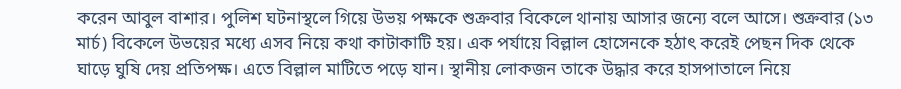করেন আবুল বাশার। পুলিশ ঘটনাস্থলে গিয়ে উভয় পক্ষকে শুক্রবার বিকেলে থানায় আসার জন্যে বলে আসে। শুক্রবার (১৩ মার্চ) বিকেলে উভয়ের মধ্যে এসব নিয়ে কথা কাটাকাটি হয়। এক পর্যায়ে বিল্লাল হোসেনকে হঠাৎ করেই পেছন দিক থেকে ঘাড়ে ঘুষি দেয় প্রতিপক্ষ। এতে বিল্লাল মাটিতে পড়ে যান। স্থানীয় লোকজন তাকে উদ্ধার করে হাসপাতালে নিয়ে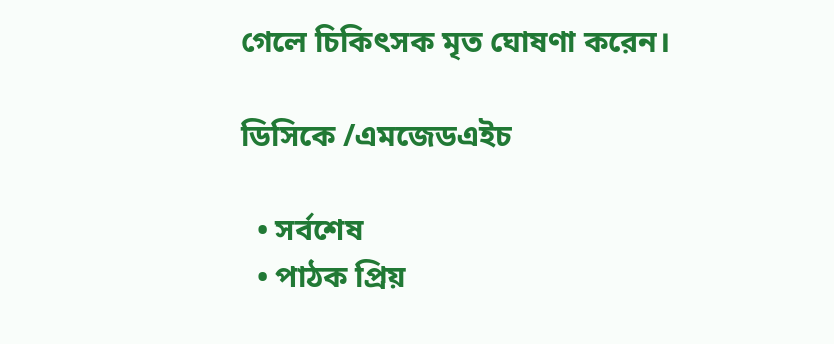গেলে চিকিৎসক মৃত ঘোষণা করেন।

ডিসিকে /এমজেডএইচ

  • সর্বশেষ
  • পাঠক প্রিয়